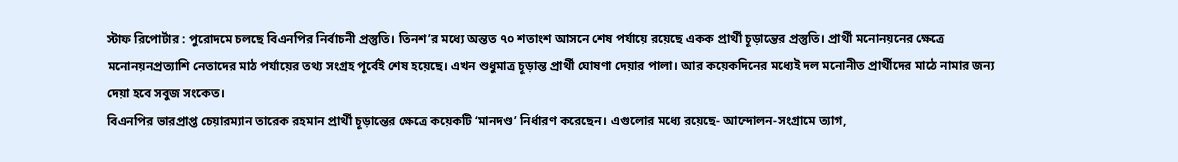স্টাফ রিপোর্টার : পুরোদমে চলছে বিএনপির নির্বাচনী প্রস্তুতি। তিনশ’র মধ্যে অন্তত ৭০ শতাংশ আসনে শেষ পর্যায়ে রয়েছে একক প্রার্থী চূড়ান্তের প্রস্তুতি। প্রার্থী মনোনয়নের ক্ষেত্রে মনোনয়নপ্রত্যাশি নেতাদের মাঠ পর্যায়ের তথ্য সংগ্রহ পূর্বেই শেষ হয়েছে। এখন শুধুমাত্র চূড়ান্ত প্রার্থী ঘোষণা দেয়ার পালা। আর কয়েকদিনের মধ্যেই দল মনোনীত প্রার্থীদের মাঠে নামার জন্য দেয়া হবে সবুজ সংকেত।
বিএনপির ভারপ্রাপ্ত চেয়ারম্যান তারেক রহমান প্রার্থী চূড়ান্তের ক্ষেত্রে কয়েকটি ‘মানদণ্ড’ নির্ধারণ করেছেন। এগুলোর মধ্যে রয়েছে- আন্দোলন-সংগ্রামে ত্যাগ,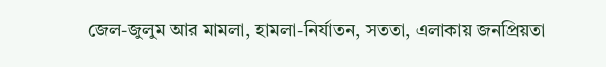জেল-জুলুম আর মামলা, হামলা-নির্যাতন, সততা, এলাকায় জনপ্রিয়তা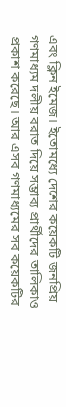এবং ক্লিন ইমেজ। ইতোমধ্যে দেশের কয়েকটি জনপ্রিয় গণমাধ্যম দলীয় বরাত দিয়ে সম্ভাব্য প্রার্থীদের তালিকাও প্রকাশ করেছে। আর এসব গণমাধ্যমের সব কয়েকটির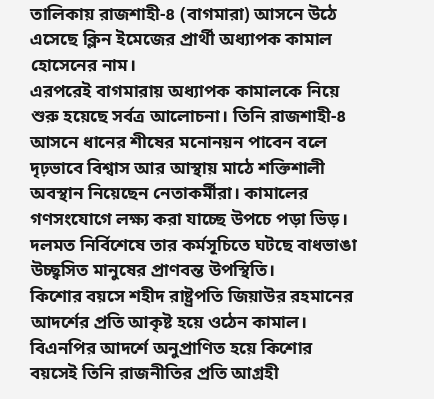তালিকায় রাজশাহী-৪ (বাগমারা) আসনে উঠে এসেছে ক্লিন ইমেজের প্রার্থী অধ্যাপক কামাল হোসেনের নাম।
এরপরেই বাগমারায় অধ্যাপক কামালকে নিয়ে শুরু হয়েছে সর্বত্র আলোচনা। তিনি রাজশাহী-৪ আসনে ধানের শীষের মনোনয়ন পাবেন বলে দৃঢ়ভাবে বিশ্বাস আর আস্থায় মাঠে শক্তিশালী অবস্থান নিয়েছেন নেতাকর্মীরা। কামালের গণসংযোগে লক্ষ্য করা যাচ্ছে উপচে পড়া ভিড়। দলমত নির্বিশেষে তার কর্মসূচিতে ঘটছে বাধভাঙা উচ্ছ্বসিত মানুষের প্রাণবন্ত উপস্থিতি।
কিশোর বয়সে শহীদ রাষ্ট্রপতি জিয়াউর রহমানের আদর্শের প্রতি আকৃষ্ট হয়ে ওঠেন কামাল। বিএনপির আদর্শে অনুপ্রাণিত হয়ে কিশোর বয়সেই তিনি রাজনীতির প্রতি আগ্রহী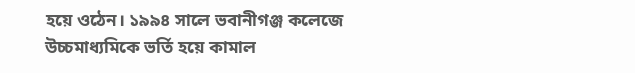হয়ে ওঠেন। ১৯৯৪ সালে ভবানীগঞ্জ কলেজে উচ্চমাধ্যমিকে ভর্তি হয়ে কামাল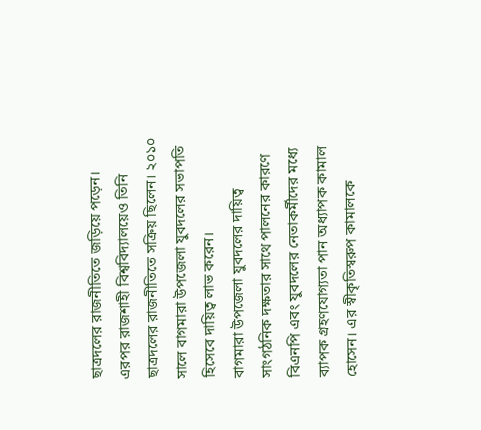ছাত্রদলের রাজনীতিতে জড়িয়ে পড়েন। এরপর রাজশাহী বিশ্ববিদ্যালয়েও তিনি ছাত্রদলের রাজনীতিতে সক্রিয় ছিলেন। ২০১০ সালে বাগমারা উপজেলা যুবদলের সভাপতি হিসেবে দায়িত্ব লাভ করেন।
বাগমারা উপজেলা যুবদলের দায়িত্ব সাংগঠনিক দক্ষতার সাথে পালনের কারণে বিএনপি এবং যুবদলের নেতাকর্মীদের মধ্যে ব্যাপক গ্রহণযোগ্যতা পান অধ্যাপক কামাল হোসেন। এর স্বীকৃতিস্বরুপ কামালকে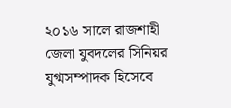২০১৬ সালে রাজশাহী জেলা যুবদলের সিনিয়র যুগ্মসম্পাদক হিসেবে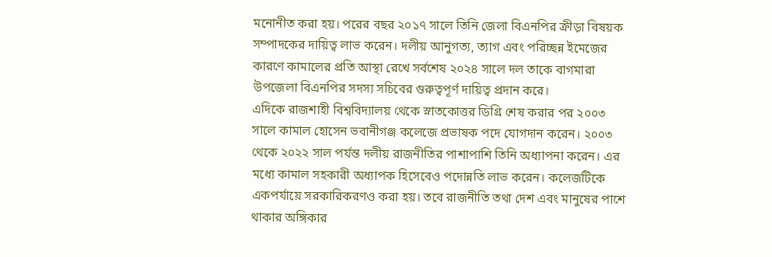মনোনীত করা হয়। পরের বছর ২০১৭ সালে তিনি জেলা বিএনপির ক্রীড়া বিষয়ক সম্পাদকের দায়িত্ব লাভ করেন। দলীয় আনুগত্য, ত্যাগ এবং পরিচ্ছন্ন ইমেজের কারণে কামালের প্রতি আস্থা রেখে সর্বশেষ ২০২৪ সালে দল তাকে বাগমারা উপজেলা বিএনপির সদস্য সচিবের গুরুত্বপূর্ণ দায়িত্ব প্রদান করে।
এদিকে রাজশাহী বিশ্ববিদ্যালয় থেকে স্নাতকোত্তর ডিগ্রি শেষ করার পর ২০০৩ সালে কামাল হোসেন ভবানীগঞ্জ কলেজে প্রভাষক পদে যোগদান করেন। ২০০৩ থেকে ২০২২ সাল পর্যন্ত দলীয় রাজনীতির পাশাপাশি তিনি অধ্যাপনা করেন। এর মধ্যে কামাল সহকারী অধ্যাপক হিসেবেও পদোন্নতি লাভ করেন। কলেজটিকে একপর্যায়ে সরকারিকরণও করা হয়। তবে রাজনীতি তথা দেশ এবং মানুষের পাশে থাকার অঙ্গিকার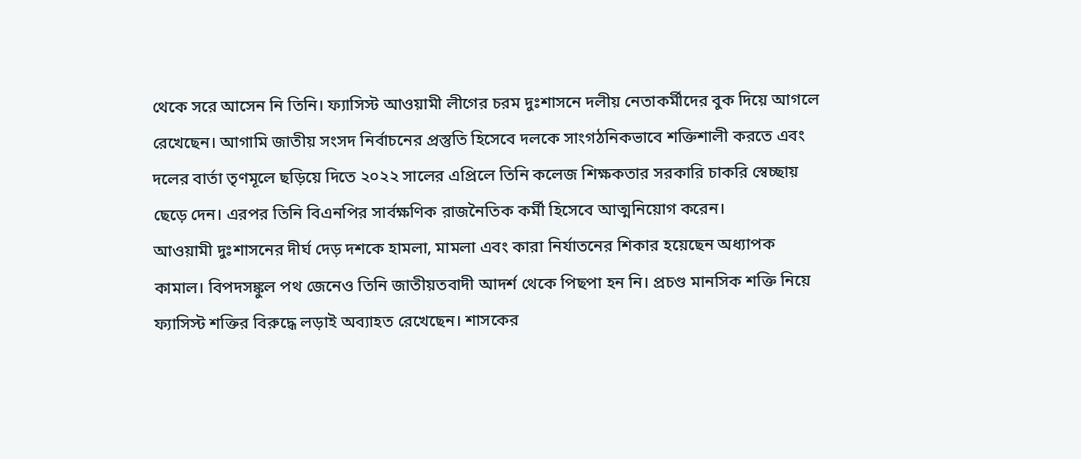থেকে সরে আসেন নি তিনি। ফ্যাসিস্ট আওয়ামী লীগের চরম দুঃশাসনে দলীয় নেতাকর্মীদের বুক দিয়ে আগলে রেখেছেন। আগামি জাতীয় সংসদ নির্বাচনের প্রস্তুতি হিসেবে দলকে সাংগঠনিকভাবে শক্তিশালী করতে এবং দলের বার্তা তৃণমূলে ছড়িয়ে দিতে ২০২২ সালের এপ্রিলে তিনি কলেজ শিক্ষকতার সরকারি চাকরি স্বেচ্ছায় ছেড়ে দেন। এরপর তিনি বিএনপির সার্বক্ষণিক রাজনৈতিক কর্মী হিসেবে আত্মনিয়োগ করেন।
আওয়ামী দুঃশাসনের দীর্ঘ দেড় দশকে হামলা, মামলা এবং কারা নির্যাতনের শিকার হয়েছেন অধ্যাপক কামাল। বিপদসঙ্কুল পথ জেনেও তিনি জাতীয়তবাদী আদর্শ থেকে পিছপা হন নি। প্রচণ্ড মানসিক শক্তি নিয়ে ফ্যাসিস্ট শক্তির বিরুদ্ধে লড়াই অব্যাহত রেখেছেন। শাসকের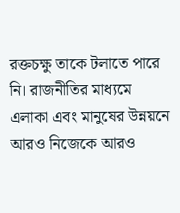রক্তচক্ষু তাকে টলাতে পারে নি। রাজনীতির মাধ্যমে এলাকা এবং মানুষের উন্নয়নে আরও নিজেকে আরও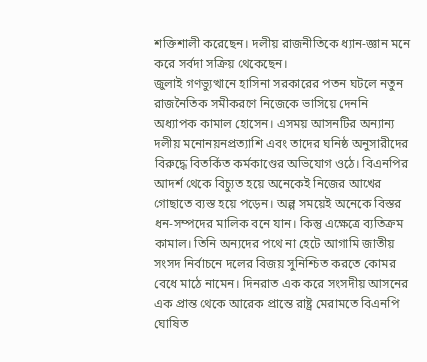শক্তিশালী করেছেন। দলীয় রাজনীতিকে ধ্যান-জ্ঞান মনে করে সর্বদা সক্রিয় থেকেছেন।
জুলাই গণভ্যুত্থানে হাসিনা সরকারের পতন ঘটলে নতুন রাজনৈতিক সমীকরণে নিজেকে ভাসিয়ে দেননি অধ্যাপক কামাল হোসেন। এসময় আসনটির অন্যান্য দলীয় মনোনয়নপ্রত্যাশি এবং তাদের ঘনিষ্ঠ অনুসারীদের বিরুদ্ধে বিতর্কিত কর্মকাণ্ডের অভিযোগ ওঠে। বিএনপির আদর্শ থেকে বিচ্যুত হয়ে অনেকেই নিজের আখের গোছাতে ব্যস্ত হয়ে পড়েন। অল্প সময়েই অনেকে বিস্তর ধন-সম্পদের মালিক বনে যান। কিন্তু এক্ষেত্রে ব্যতিক্রম কামাল। তিনি অন্যদের পথে না হেটে আগামি জাতীয় সংসদ নির্বাচনে দলের বিজয় সুনিশ্চিত করতে কোমর বেধে মাঠে নামেন। দিনরাত এক করে সংসদীয় আসনের এক প্রান্ত থেকে আরেক প্রান্তে রাষ্ট্র মেরামতে বিএনপি ঘোষিত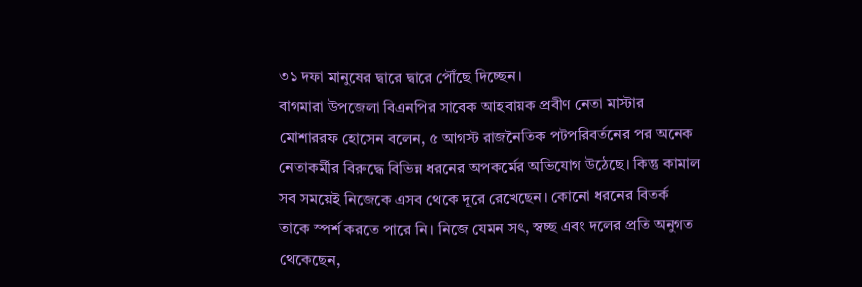৩১ দফা মানুষের দ্বারে দ্বারে পৌঁছে দিচ্ছেন।
বাগমারা উপজেলা বিএনপির সাবেক আহবায়ক প্রবীণ নেতা মাস্টার মোশাররফ হোসেন বলেন, ৫ আগস্ট রাজনৈতিক পটপরিবর্তনের পর অনেক নেতাকর্মীর বিরুদ্ধে বিভিন্ন ধরনের অপকর্মের অভিযোগ উঠেছে। কিন্তু কামাল সব সময়েই নিজেকে এসব থেকে দূরে রেখেছেন। কোনো ধরনের বিতর্ক তাকে স্পর্শ করতে পারে নি। নিজে যেমন সৎ, স্বচ্ছ এবং দলের প্রতি অনুগত থেকেছেন,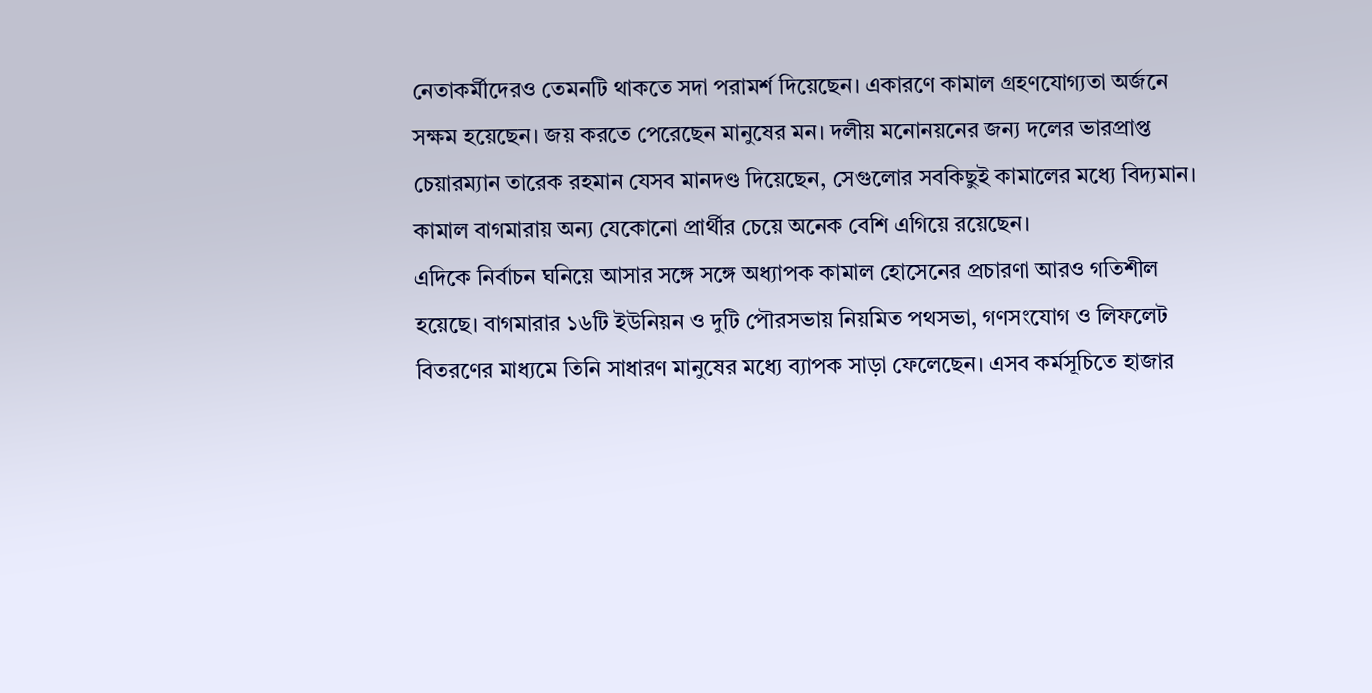নেতাকর্মীদেরও তেমনটি থাকতে সদা পরামর্শ দিয়েছেন। একারণে কামাল গ্রহণযোগ্যতা অর্জনে সক্ষম হয়েছেন। জয় করতে পেরেছেন মানুষের মন। দলীয় মনোনয়নের জন্য দলের ভারপ্রাপ্ত চেয়ারম্যান তারেক রহমান যেসব মানদণ্ড দিয়েছেন, সেগুলোর সবকিছুই কামালের মধ্যে বিদ্যমান। কামাল বাগমারায় অন্য যেকোনো প্রার্থীর চেয়ে অনেক বেশি এগিয়ে রয়েছেন।
এদিকে নির্বাচন ঘনিয়ে আসার সঙ্গে সঙ্গে অধ্যাপক কামাল হোসেনের প্রচারণা আরও গতিশীল হয়েছে। বাগমারার ১৬টি ইউনিয়ন ও দুটি পৌরসভায় নিয়মিত পথসভা, গণসংযোগ ও লিফলেট বিতরণের মাধ্যমে তিনি সাধারণ মানুষের মধ্যে ব্যাপক সাড়া ফেলেছেন। এসব কর্মসূচিতে হাজার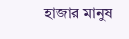হাজার মানুষ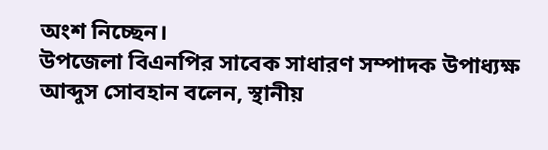অংশ নিচ্ছেন।
উপজেলা বিএনপির সাবেক সাধারণ সম্পাদক উপাধ্যক্ষ আব্দুস সোবহান বলেন, স্থানীয়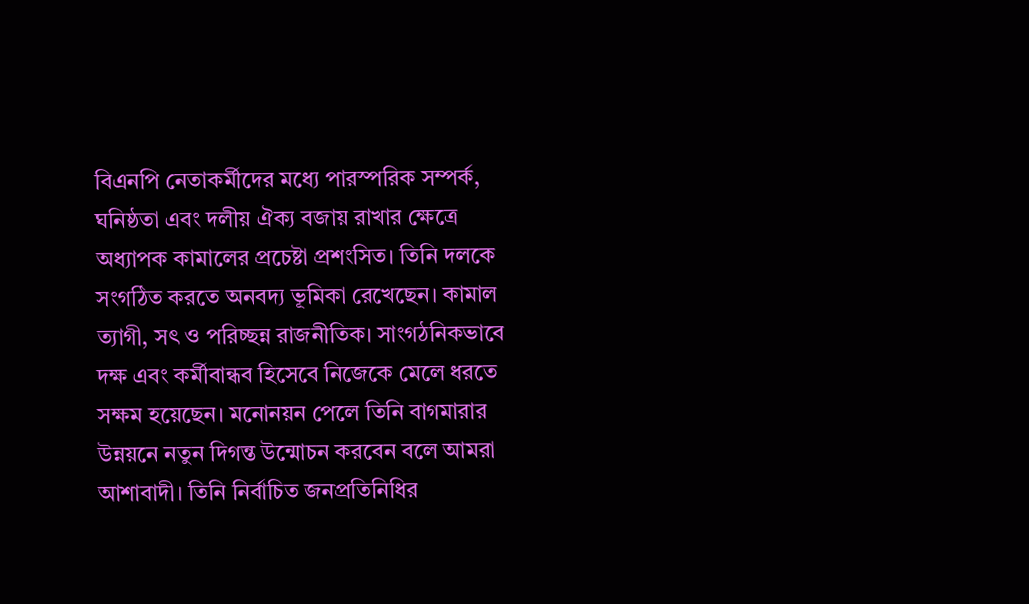বিএনপি নেতাকর্মীদের মধ্যে পারস্পরিক সম্পর্ক, ঘনিষ্ঠতা এবং দলীয় ঐক্য বজায় রাখার ক্ষেত্রে অধ্যাপক কামালের প্রচেষ্টা প্রশংসিত। তিনি দলকে সংগঠিত করতে অনবদ্য ভূমিকা রেখেছেন। কামাল ত্যাগী, সৎ ও পরিচ্ছন্ন রাজনীতিক। সাংগঠনিকভাবে দক্ষ এবং কর্মীবান্ধব হিসেবে নিজেকে মেলে ধরতে সক্ষম হয়েছেন। মনোনয়ন পেলে তিনি বাগমারার উন্নয়নে নতুন দিগন্ত উন্মোচন করবেন বলে আমরা আশাবাদী। তিনি নির্বাচিত জনপ্রতিনিধির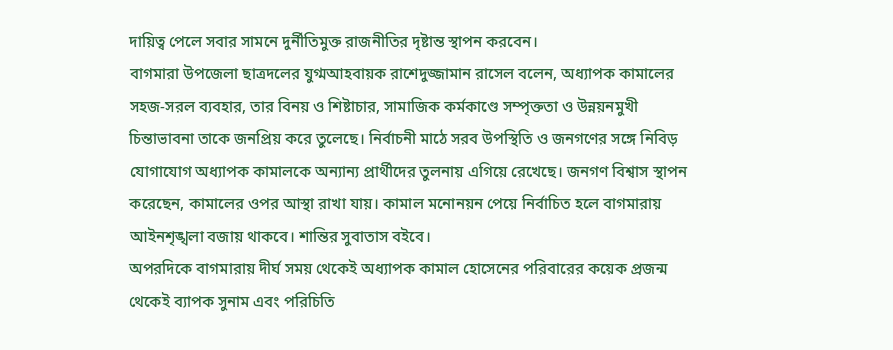দায়িত্ব পেলে সবার সামনে দুর্নীতিমুক্ত রাজনীতির দৃষ্টান্ত স্থাপন করবেন।
বাগমারা উপজেলা ছাত্রদলের যুগ্মআহবায়ক রাশেদুজ্জামান রাসেল বলেন, অধ্যাপক কামালের সহজ-সরল ব্যবহার, তার বিনয় ও শিষ্টাচার, সামাজিক কর্মকাণ্ডে সম্পৃক্ততা ও উন্নয়নমুখী চিন্তাভাবনা তাকে জনপ্রিয় করে তুলেছে। নির্বাচনী মাঠে সরব উপস্থিতি ও জনগণের সঙ্গে নিবিড় যোগাযোগ অধ্যাপক কামালকে অন্যান্য প্রার্থীদের তুলনায় এগিয়ে রেখেছে। জনগণ বিশ্বাস স্থাপন করেছেন, কামালের ওপর আস্থা রাখা যায়। কামাল মনোনয়ন পেয়ে নির্বাচিত হলে বাগমারায় আইনশৃঙ্খলা বজায় থাকবে। শান্তির সুবাতাস বইবে।
অপরদিকে বাগমারায় দীর্ঘ সময় থেকেই অধ্যাপক কামাল হোসেনের পরিবারের কয়েক প্রজন্ম থেকেই ব্যাপক সুনাম এবং পরিচিতি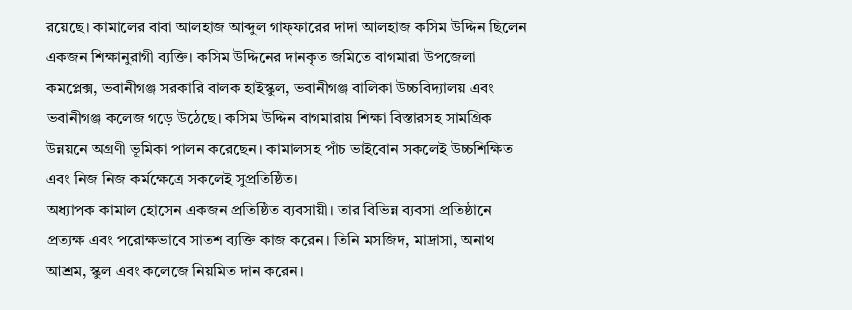রয়েছে। কামালের বাবা আলহাজ আব্দুল গাফ্ফারের দাদা আলহাজ কসিম উদ্দিন ছিলেন একজন শিক্ষানুরাগী ব্যক্তি। কসিম উদ্দিনের দানকৃত জমিতে বাগমারা উপজেলা কমপ্লেক্স, ভবানীগঞ্জ সরকারি বালক হাইস্কুল, ভবানীগঞ্জ বালিকা উচ্চবিদ্যালয় এবং ভবানীগঞ্জ কলেজ গড়ে উঠেছে। কসিম উদ্দিন বাগমারায় শিক্ষা বিস্তারসহ সামগ্রিক উন্নয়নে অগ্রণী ভূমিকা পালন করেছেন। কামালসহ পাঁচ ভাইবোন সকলেই উচ্চশিক্ষিত এবং নিজ নিজ কর্মক্ষেত্রে সকলেই সুপ্রতিষ্ঠিত।
অধ্যাপক কামাল হোসেন একজন প্রতিষ্ঠিত ব্যবসায়ী। তার বিভিন্ন ব্যবসা প্রতিষ্ঠানে প্রত্যক্ষ এবং পরোক্ষভাবে সাতশ ব্যক্তি কাজ করেন। তিনি মসজিদ, মাদ্রাসা, অনাথ আশ্রম, স্কুল এবং কলেজে নিয়মিত দান করেন।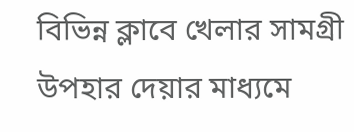বিভিন্ন ক্লাবে খেলার সামগ্রী উপহার দেয়ার মাধ্যমে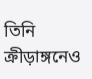তিনি ক্রীড়াঙ্গনেও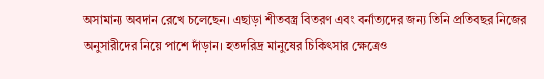অসামান্য অবদান রেখে চলেছেন। এছাড়া শীতবস্ত্র বিতরণ এবং বর্নাত্যদের জন্য তিনি প্রতিবছর নিজের অনুসারীদের নিয়ে পাশে দাঁড়ান। হতদরিদ্র মানুষের চিকিৎসার ক্ষেত্রেও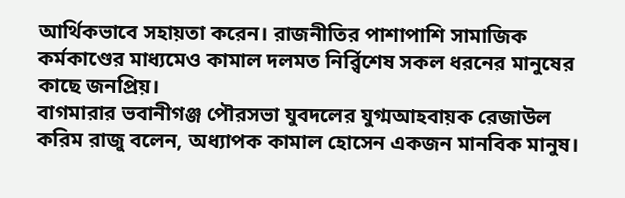আর্থিকভাবে সহায়তা করেন। রাজনীতির পাশাপাশি সামাজিক কর্মকাণ্ডের মাধ্যমেও কামাল দলমত নির্র্বিশেষ সকল ধরনের মানুষের কাছে জনপ্রিয়।
বাগমারার ভবানীগঞ্জ পৌরসভা যুবদলের যুগ্মআহবায়ক রেজাউল করিম রাজু বলেন, অধ্যাপক কামাল হোসেন একজন মানবিক মানুষ।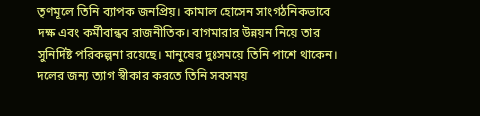তৃণমূলে তিনি ব্যাপক জনপ্রিয়। কামাল হোসেন সাংগঠনিকভাবে দক্ষ এবং কর্মীবান্ধব রাজনীতিক। বাগমারার উন্নয়ন নিয়ে তার সুনির্দিষ্ট পরিকল্পনা রয়েছে। মানুষের দুঃসময়ে তিনি পাশে থাকেন। দলের জন্য ত্যাগ স্বীকার করতে তিনি সবসময়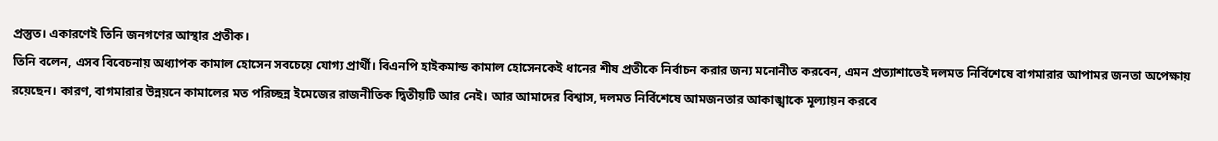প্রস্তুত। একারণেই তিনি জনগণের আস্থার প্রতীক।
তিনি বলেন, এসব বিবেচনায় অধ্যাপক কামাল হোসেন সবচেয়ে যোগ্য প্রার্থী। বিএনপি হাইকমান্ড কামাল হোসেনকেই ধানের শীষ প্রতীকে নির্বাচন করার জন্য মনোনীত করবেন, এমন প্রত্যাশাতেই দলমত নির্বিশেষে বাগমারার আপামর জনতা অপেক্ষায় রয়েছেন। কারণ, বাগমারার উন্নয়নে কামালের মত পরিচ্ছন্ন ইমেজের রাজনীতিক দ্বিতীয়টি আর নেই। আর আমাদের বিশ্বাস, দলমত নির্বিশেষে আমজনতার আকাঙ্খাকে মূল্যায়ন করবে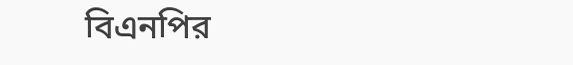বিএনপির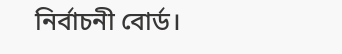নির্বাচনী বোর্ড।